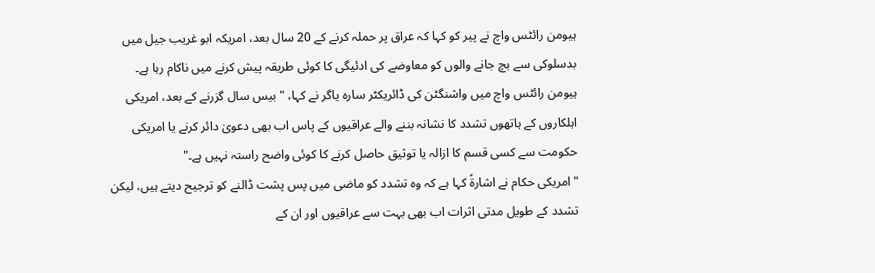ہیومن رائٹس واچ نے پیر کو کہا کہ عراق پر حملہ کرنے کے 20 سال بعد، امریکہ ابو غریب جیل میں بدسلوکی سے بچ جانے والوں کو معاوضے کی ادئیگی کا کوئی طریقہ پیش کرنے میں ناکام رہا ہے۔
ہیومن رائٹس واچ میں واشنگٹن کی ڈائریکٹر سارہ یاگر نے کہا، "بیس سال گزرنے کے بعد، امریکی اہلکاروں کے ہاتھوں تشدد کا نشانہ بننے والے عراقیوں کے پاس اب بھی دعویٰ دائر کرنے یا امریکی حکومت سے کسی قسم کا ازالہ یا توثیق حاصل کرنے کا کوئی واضح راستہ نہیں ہے۔"
"امریکی حکام نے اشارةً کہا ہے کہ وہ تشدد کو ماضی میں پس پشت ڈالنے کو ترجیح دیتے ہیں، لیکن تشدد کے طویل مدتی اثرات اب بھی بہت سے عراقیوں اور ان کے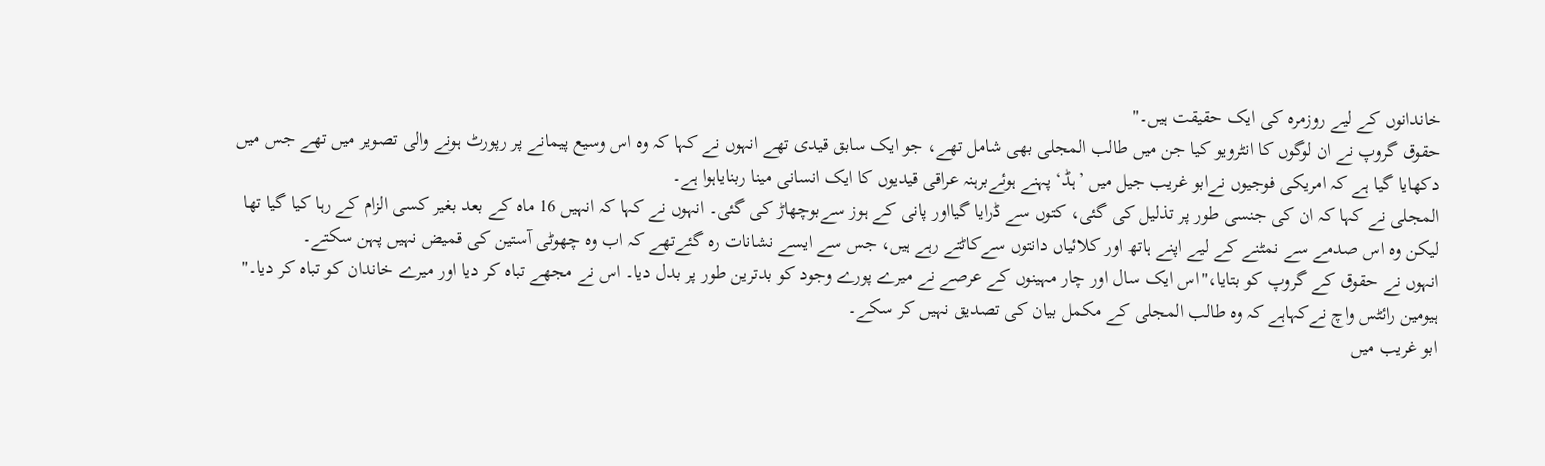خاندانوں کے لیے روزمرہ کی ایک حقیقت ہیں۔"
حقوق گروپ نے ان لوگوں کا انٹرویو کیا جن میں طالب المجلی بھی شامل تھے، جو ایک سابق قیدی تھے انہوں نے کہا کہ وہ اس وسیع پیمانے پر رپورٹ ہونے والی تصویر میں تھے جس میں دکھایا گیا ہے کہ امریکی فوجیوں نےابو غریب جیل میں ’ہڈ‘ پہنے ہوئےبرہنہ عراقی قیدیوں کا ایک انسانی مینا ربنایاہوا ہے۔
المجلی نے کہا کہ ان کی جنسی طور پر تذلیل کی گئی، کتوں سے ڈرایا گیااور پانی کے ہوز سےبوچھاڑ کی گئی۔ انہوں نے کہا کہ انہیں 16 ماہ کے بعد بغیر کسی الزام کے رہا کیا گیا تھا لیکن وہ اس صدمے سے نمٹنے کے لیے اپنے ہاتھ اور کلائیاں دانتوں سےکاٹتے رہے ہیں، جس سے ایسے نشانات رہ گئےتھے کہ اب وہ چھوٹی آستین کی قمیض نہیں پہن سکتے۔
انہوں نے حقوق کے گروپ کو بتایا،"اس ایک سال اور چار مہینوں کے عرصے نے میرے پورے وجود کو بدترین طور پر بدل دیا۔ اس نے مجھے تباہ کر دیا اور میرے خاندان کو تباہ کر دیا۔"
ہیومین رائٹس واچ نےکہاہے کہ وہ طالب المجلی کے مکمل بیان کی تصدیق نہیں کر سکے۔
ابو غریب میں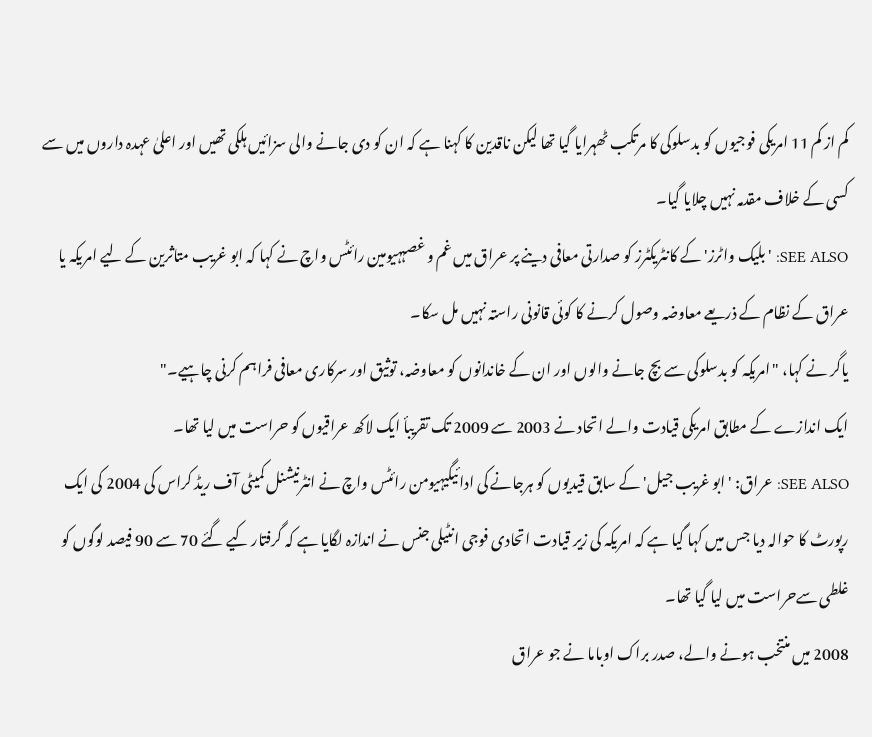کم از کم 11 امریکی فوجیوں کو بدسلوکی کا مرتکب ٹھہرایا گیا تھا لیکن ناقدین کا کہنا ہے کہ ان کو دی جانے والی سزائیں ہلکی تھیں اور اعلیٰ عہدہ داروں میں سے کسی کے خلاف مقدمہ نہیں چلایا گیا۔
SEE ALSO: 'بلیک واٹرز' کے کانٹریکٹرز کو صدارتی معافی دینے پر عراق میں غم و غصہہیومین رائٹس واچ نے کہا کہ ابو غریب متاثرین کے لیے امریکہ یا عراق کے نظام کے ذریعے معاوضہ وصول کرنے کا کوئی قانونی راستہ نہیں مل سکا۔
یاگر نے کہا، "امریکہ کو بدسلوکی سے بچ جانے والوں اور ان کے خاندانوں کو معاوضہ، توثیق اور سرکاری معافی فراہم کرنی چاہیے۔"
ایک اندازے کے مطابق امریکی قیادت والے اتحاد نے 2003 سے 2009 تک تقریبأ ایک لاکھ عراقیوں کو حراست میں لیا تھا۔
SEE ALSO: عراق: 'ابو غریب جیل' کے سابق قیدیوں کو ہرجانے کی ادائیگیہیومن رائٹس واچ نے انٹرنیشنل کمیٹی آف ریڈ کراس کی 2004 کی ایک رپورٹ کا حوالہ دیا جس میں کہا گیا ہے کہ امریکہ کی زیر قیادت اتحادی فوجی انٹیلی جنس نے اندازہ لگایا ہے کہ گرفتار کیے گئے 70 سے 90 فیصد لوگوں کو غلطی سےحراست میں لیا گیا تھا۔
2008 میں منتخب ہونے والے، صدر براک اوباما نے جو عراق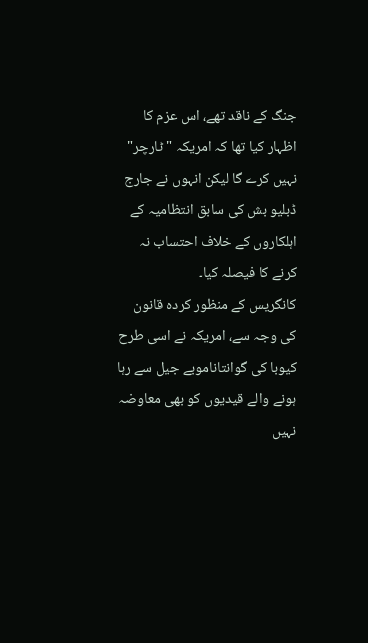جنگ کے ناقد تھے، اس عزم کا اظہار کیا تھا کہ امریکہ "ٹارچر" نہیں کرے گا لیکن انہوں نے جارج ڈبلیو بش کی سابق انتظامیہ کے اہلکاروں کے خلاف احتساب نہ کرنے کا فیصلہ کیا۔
کانگریس کے منظور کردہ قانون کی وجہ سے، امریکہ نے اسی طرح کیوبا کی گوانتاناموبے جیل سے رہا ہونے والے قیدیوں کو بھی معاوضہ نہیں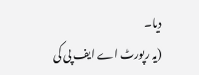دیا۔
(یہ رپورٹ اے ایف پی کی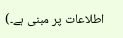اطلاعات پر مبنی ہے۔)